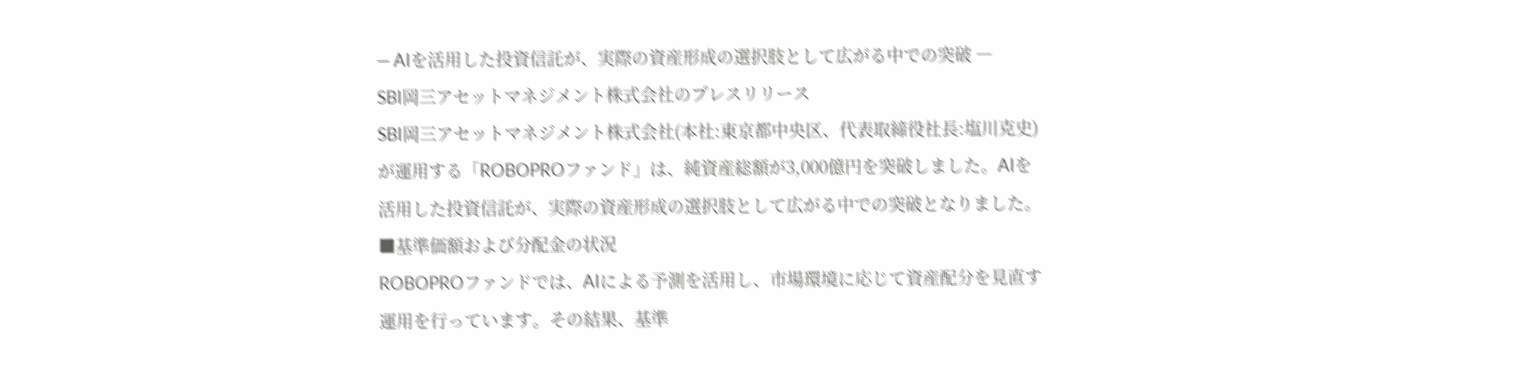― AIを活用した投資信託が、実際の資産形成の選択肢として広がる中での突破 ―
SBI岡三アセットマネジメント株式会社のプレスリリース
SBI岡三アセットマネジメント株式会社(本社:東京都中央区、代表取締役社長:塩川克史)が運用する「ROBOPROファンド」は、純資産総額が3,000億円を突破しました。AIを活用した投資信託が、実際の資産形成の選択肢として広がる中での突破となりました。
■基準価額および分配金の状況
ROBOPROファンドでは、AIによる予測を活用し、市場環境に応じて資産配分を見直す運用を行っています。その結果、基準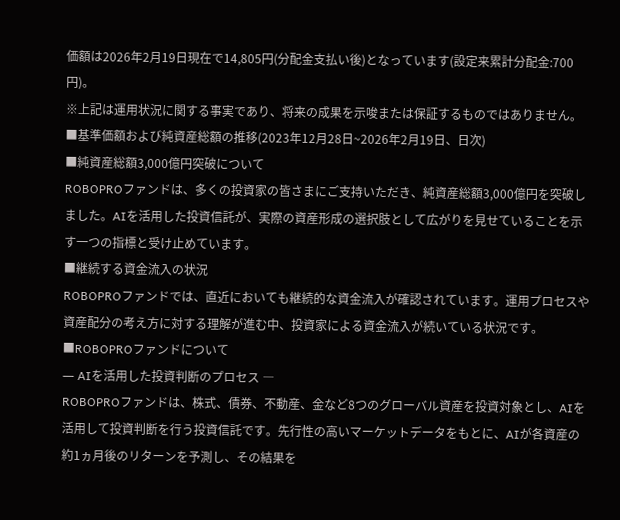価額は2026年2月19日現在で14,805円(分配金支払い後)となっています(設定来累計分配金:700円)。
※上記は運用状況に関する事実であり、将来の成果を示唆または保証するものではありません。
■基準価額および純資産総額の推移(2023年12月28日~2026年2月19日、日次)
■純資産総額3,000億円突破について
ROBOPROファンドは、多くの投資家の皆さまにご支持いただき、純資産総額3,000億円を突破しました。AIを活用した投資信託が、実際の資産形成の選択肢として広がりを見せていることを示す一つの指標と受け止めています。
■継続する資金流入の状況
ROBOPROファンドでは、直近においても継続的な資金流入が確認されています。運用プロセスや資産配分の考え方に対する理解が進む中、投資家による資金流入が続いている状況です。
■ROBOPROファンドについて
― AIを活用した投資判断のプロセス ―
ROBOPROファンドは、株式、債券、不動産、金など8つのグローバル資産を投資対象とし、AIを活用して投資判断を行う投資信託です。先行性の高いマーケットデータをもとに、AIが各資産の約1ヵ月後のリターンを予測し、その結果を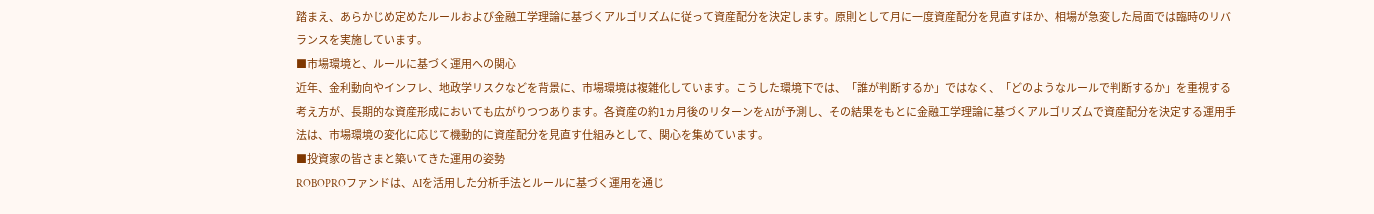踏まえ、あらかじめ定めたルールおよび金融工学理論に基づくアルゴリズムに従って資産配分を決定します。原則として月に一度資産配分を見直すほか、相場が急変した局面では臨時のリバランスを実施しています。
■市場環境と、ルールに基づく運用への関心
近年、金利動向やインフレ、地政学リスクなどを背景に、市場環境は複雑化しています。こうした環境下では、「誰が判断するか」ではなく、「どのようなルールで判断するか」を重視する考え方が、長期的な資産形成においても広がりつつあります。各資産の約1ヵ月後のリターンをAIが予測し、その結果をもとに金融工学理論に基づくアルゴリズムで資産配分を決定する運用手法は、市場環境の変化に応じて機動的に資産配分を見直す仕組みとして、関心を集めています。
■投資家の皆さまと築いてきた運用の姿勢
ROBOPROファンドは、AIを活用した分析手法とルールに基づく運用を通じ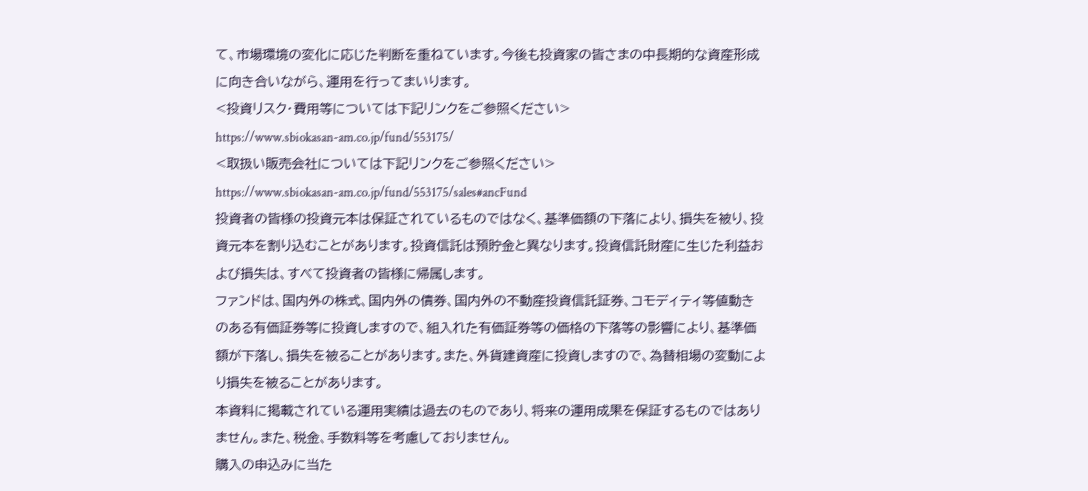て、市場環境の変化に応じた判断を重ねています。今後も投資家の皆さまの中長期的な資産形成に向き合いながら、運用を行ってまいります。
<投資リスク・費用等については下記リンクをご参照ください>
https://www.sbiokasan-am.co.jp/fund/553175/
<取扱い販売会社については下記リンクをご参照ください>
https://www.sbiokasan-am.co.jp/fund/553175/sales#ancFund
投資者の皆様の投資元本は保証されているものではなく、基準価額の下落により、損失を被り、投資元本を割り込むことがあります。投資信託は預貯金と異なります。投資信託財産に生じた利益および損失は、すべて投資者の皆様に帰属します。
ファンドは、国内外の株式、国内外の債券、国内外の不動産投資信託証券、コモディティ等値動きのある有価証券等に投資しますので、組入れた有価証券等の価格の下落等の影響により、基準価額が下落し、損失を被ることがあります。また、外貨建資産に投資しますので、為替相場の変動により損失を被ることがあります。
本資料に掲載されている運用実績は過去のものであり、将来の運用成果を保証するものではありません。また、税金、手数料等を考慮しておりません。
購入の申込みに当た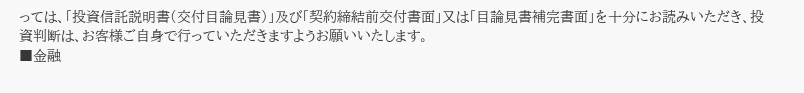っては、「投資信託説明書(交付目論見書)」及び「契約締結前交付書面」又は「目論見書補完書面」を十分にお読みいただき、投資判断は、お客様ご自身で行っていただきますようお願いいたします。
■金融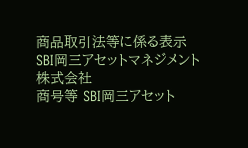商品取引法等に係る表示
SBI岡三アセットマネジメント株式会社
商号等 SBI岡三アセット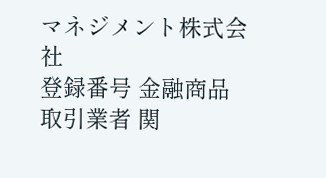マネジメント株式会社
登録番号 金融商品取引業者 関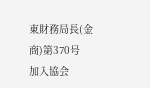東財務局長(金商)第370号
加入協会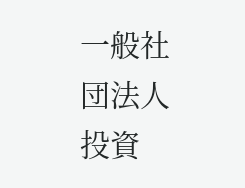一般社団法人投資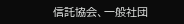信託協会、一般社団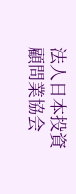法人日本投資顧問業協会